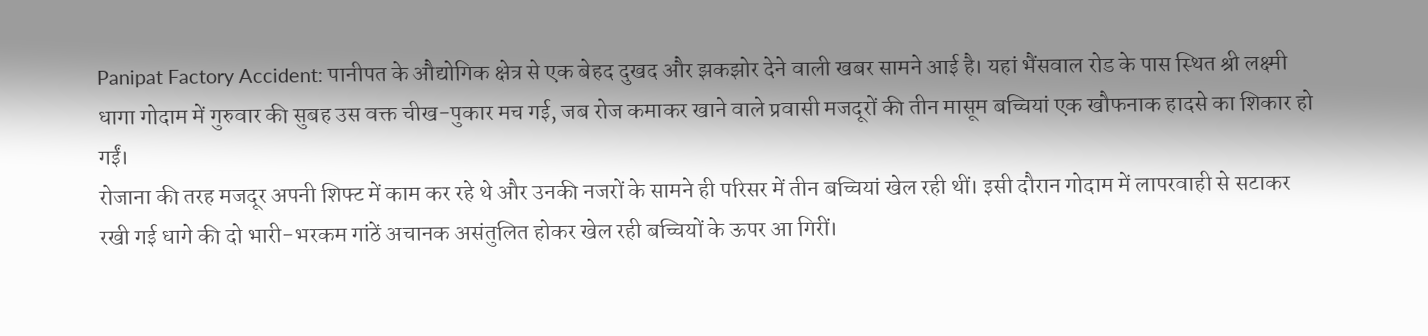Panipat Factory Accident: पानीपत के औद्योगिक क्षेत्र से एक बेहद दुखद और झकझोर देने वाली खबर सामने आई है। यहां भैंसवाल रोड के पास स्थित श्री लक्ष्मी धागा गोदाम में गुरुवार की सुबह उस वक्त चीख-पुकार मच गई, जब रोज कमाकर खाने वाले प्रवासी मजदूरों की तीन मासूम बच्चियां एक खौफनाक हादसे का शिकार हो गईं।
रोजाना की तरह मजदूर अपनी शिफ्ट में काम कर रहे थे और उनकी नजरों के सामने ही परिसर में तीन बच्चियां खेल रही थीं। इसी दौरान गोदाम में लापरवाही से सटाकर रखी गई धागे की दो भारी-भरकम गांठें अचानक असंतुलित होकर खेल रही बच्चियों के ऊपर आ गिरीं।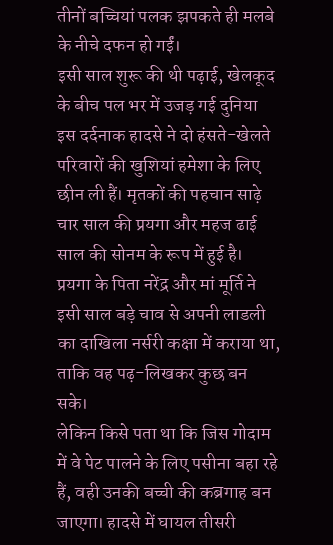तीनों बच्चियां पलक झपकते ही मलबे के नीचे दफन हो गईं।
इसी साल शुरू की थी पढ़ाई, खेलकूद के बीच पल भर में उजड़ गई दुनिया
इस दर्दनाक हादसे ने दो हंसते-खेलते परिवारों की खुशियां हमेशा के लिए छीन ली हैं। मृतकों की पहचान साढ़े चार साल की प्रयगा और महज ढाई साल की सोनम के रूप में हुई है। प्रयगा के पिता नरेंद्र और मां मूर्ति ने इसी साल बड़े चाव से अपनी लाडली का दाखिला नर्सरी कक्षा में कराया था, ताकि वह पढ़-लिखकर कुछ बन सके।
लेकिन किसे पता था कि जिस गोदाम में वे पेट पालने के लिए पसीना बहा रहे हैं, वही उनकी बच्ची की कब्रगाह बन जाएगा। हादसे में घायल तीसरी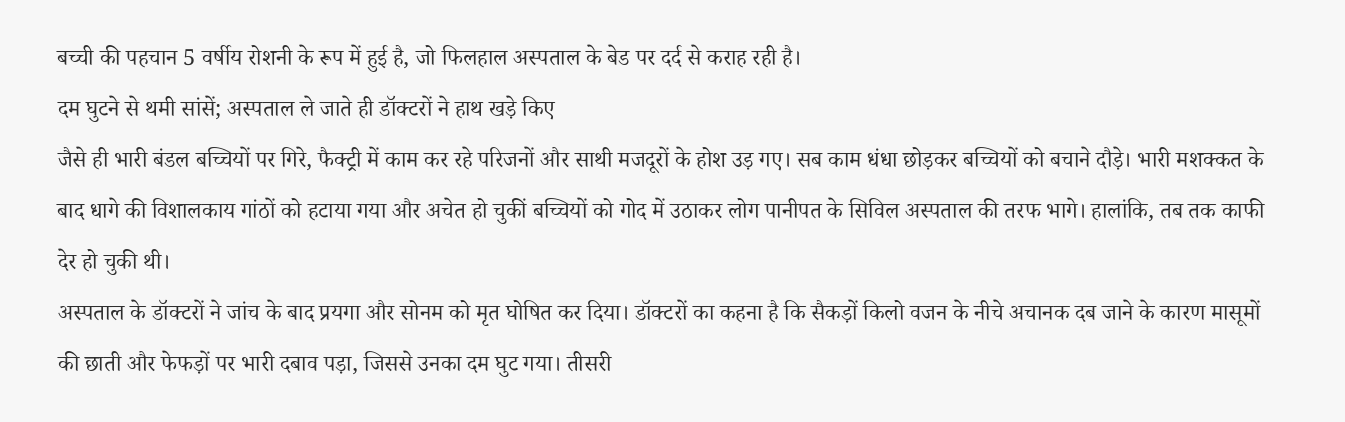बच्ची की पहचान 5 वर्षीय रोशनी के रूप में हुई है, जो फिलहाल अस्पताल के बेड पर दर्द से कराह रही है।
दम घुटने से थमी सांसें; अस्पताल ले जाते ही डॉक्टरों ने हाथ खड़े किए
जैसे ही भारी बंडल बच्चियों पर गिरे, फैक्ट्री में काम कर रहे परिजनों और साथी मजदूरों के होश उड़ गए। सब काम धंधा छोड़कर बच्चियों को बचाने दौड़े। भारी मशक्कत के बाद धागे की विशालकाय गांठों को हटाया गया और अचेत हो चुकीं बच्चियों को गोद में उठाकर लोग पानीपत के सिविल अस्पताल की तरफ भागे। हालांकि, तब तक काफी देर हो चुकी थी।
अस्पताल के डॉक्टरों ने जांच के बाद प्रयगा और सोनम को मृत घोषित कर दिया। डॉक्टरों का कहना है कि सैकड़ों किलो वजन के नीचे अचानक दब जाने के कारण मासूमों की छाती और फेफड़ों पर भारी दबाव पड़ा, जिससे उनका दम घुट गया। तीसरी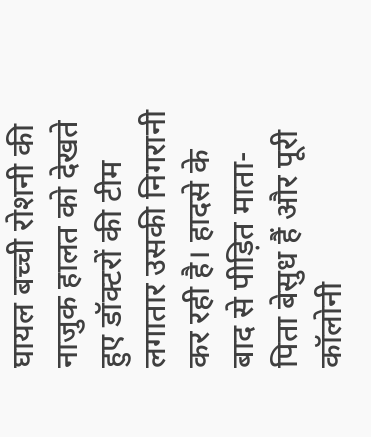घायल बच्ची रोशनी की नाजुक हालत को देखते हुए डॉक्टरों की टीम लगातार उसकी निगरानी कर रही है। हादसे के बाद से पीड़ित माता-पिता बेसुध हैं और पूरी कॉलोनी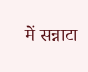में सन्नाटा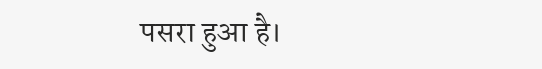पसरा हुआ है।